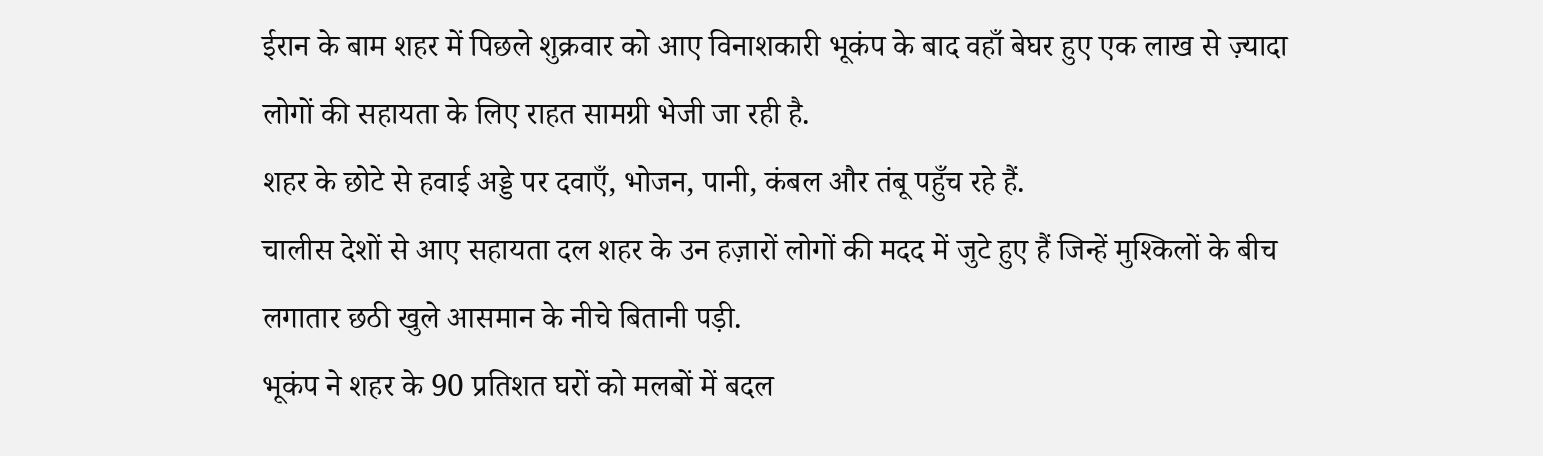ईरान के बाम शहर में पिछले शुक्रवार को आए विनाशकारी भूकंप के बाद वहाँ बेघर हुए एक लाख से ज़्यादा लोगों की सहायता के लिए राहत सामग्री भेजी जा रही है.
शहर के छोटे से हवाई अड्डे पर दवाएँ, भोजन, पानी, कंबल और तंबू पहुँच रहे हैं.
चालीस देशों से आए सहायता दल शहर के उन हज़ारों लोगों की मदद में जुटे हुए हैं जिन्हें मुश्किलों के बीच लगातार छठी खुले आसमान के नीचे बितानी पड़ी.
भूकंप ने शहर के 90 प्रतिशत घरों को मलबों में बदल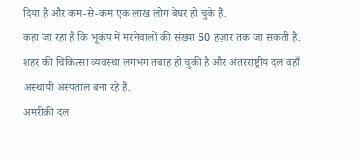दिया है और कम-से-कम एक लाख लोग बेघर हो चुके हैं.
कहा जा रहा है कि भूकंप में मरनेवालों की संख्या 50 हज़ार तक जा सकती है.
शहर की चिकित्सा व्यवस्था लगभग तबाह हो चुकी है और अंतरराष्ट्रीय दल वहाँ अस्थायी अस्पताल बना रहे हैं.
अमरीकी दल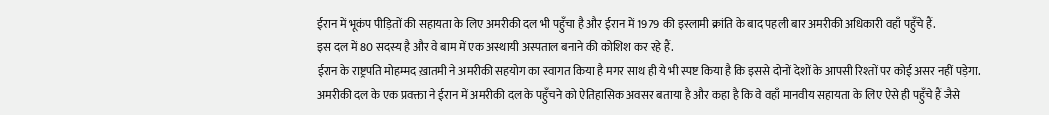ईरान में भूकंप पीड़ितों की सहायता के लिए अमरीकी दल भी पहुँचा है और ईरान में 1979 की इस्लामी क्रांति के बाद पहली बार अमरीकी अधिकारी वहाँ पहुँचे हैं.
इस दल में 80 सदस्य है और वे बाम में एक अस्थायी अस्पताल बनाने की कोशिश कर रहे हैं.
ईरान के राष्ट्रपति मोहम्मद ख़ातमी ने अमरीकी सहयोग का स्वागत किया है मगर साथ ही ये भी स्पष्ट किया है कि इससे दोनों देशों के आपसी रिश्तों पर कोई असर नहीं पड़ेगा.
अमरीकी दल के एक प्रवक्ता ने ईरान में अमरीकी दल के पहुँचने को ऐतिहासिक अवसर बताया है और कहा है कि वे वहाँ मानवीय सहायता के लिए ऐसे ही पहुँचे हैं जैसे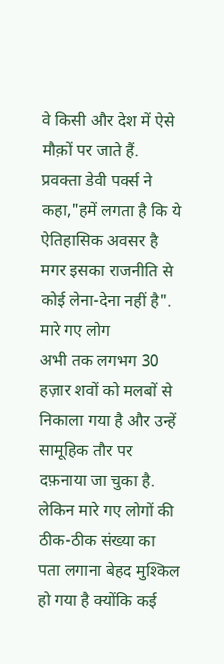वे किसी और देश में ऐसे मौक़ों पर जाते हैं.
प्रवक्ता डेवी पर्क्स ने कहा,"हमें लगता है कि ये ऐतिहासिक अवसर है मगर इसका राजनीति से कोई लेना-देना नहीं है".
मारे गए लोग
अभी तक लगभग 30 हज़ार शवों को मलबों से निकाला गया है और उन्हें सामूहिक तौर पर दफ़नाया जा चुका है.
लेकिन मारे गए लोगों की ठीक-ठीक संख्या का पता लगाना बेहद मुश्किल हो गया है क्योंकि कई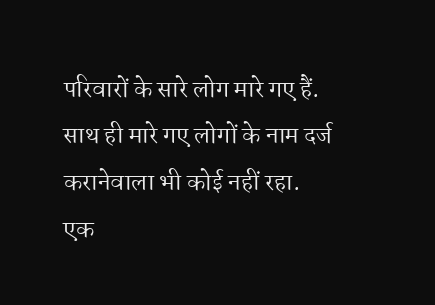परिवारों के सारे लोग मारे गए हैं.
साथ ही मारे गए लोगों के नाम दर्ज करानेवाला भी कोई नहीं रहा.
एक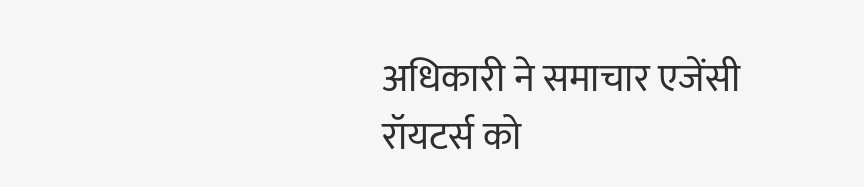अधिकारी ने समाचार एजेंसी रॉयटर्स को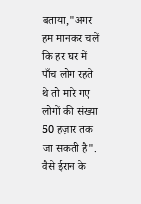बताया,"अगर हम मानकर चलें कि हर घर में पाँच लोग रहते थे तो मारे गए लोगों की संख्या 50 हज़ार तक जा सकती है".
वैसे ईरान के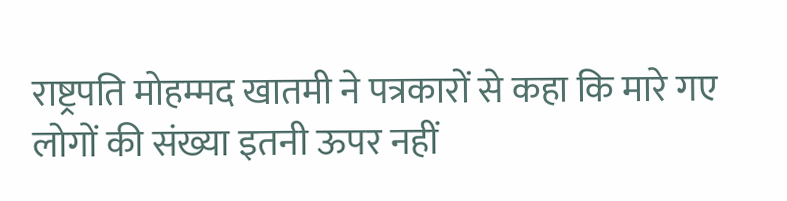राष्ट्रपति मोहम्मद खातमी ने पत्रकारों से कहा कि मारे गए लोगों की संख्या इतनी ऊपर नहीं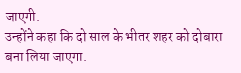जाएगी.
उन्होंने कहा कि दो साल के भीतर शहर को दोबारा बना लिया जाएगा.